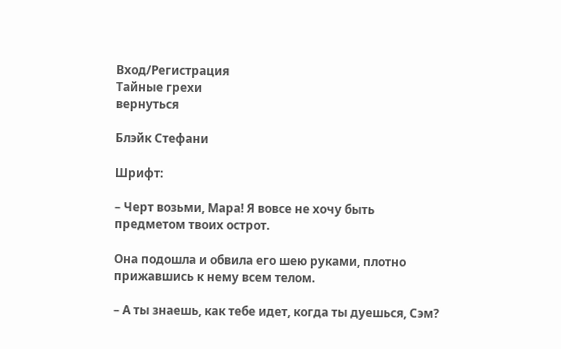Вход/Регистрация
Тайные грехи
вернуться

Блэйк Стефани

Шрифт:

– Черт возьми, Мара! Я вовсе не хочу быть предметом твоих острот.

Она подошла и обвила его шею руками, плотно прижавшись к нему всем телом.

– А ты знаешь, как тебе идет, когда ты дуешься, Сэм?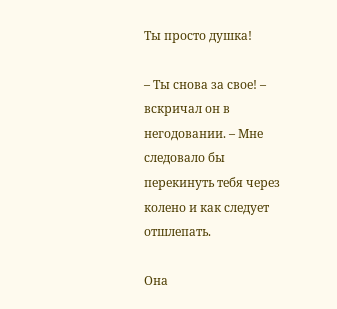Ты просто душка!

– Ты снова за свое! – вскричал он в негодовании. – Мне следовало бы перекинуть тебя через колено и как следует отшлепать.

Она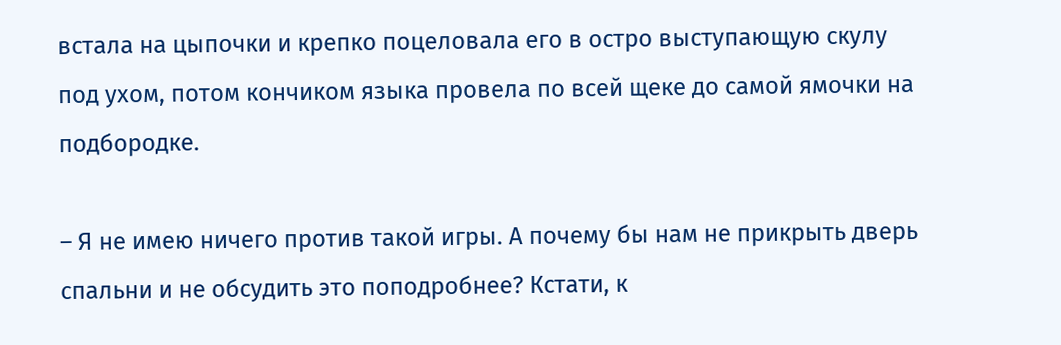встала на цыпочки и крепко поцеловала его в остро выступающую скулу под ухом, потом кончиком языка провела по всей щеке до самой ямочки на подбородке.

– Я не имею ничего против такой игры. А почему бы нам не прикрыть дверь спальни и не обсудить это поподробнее? Кстати, к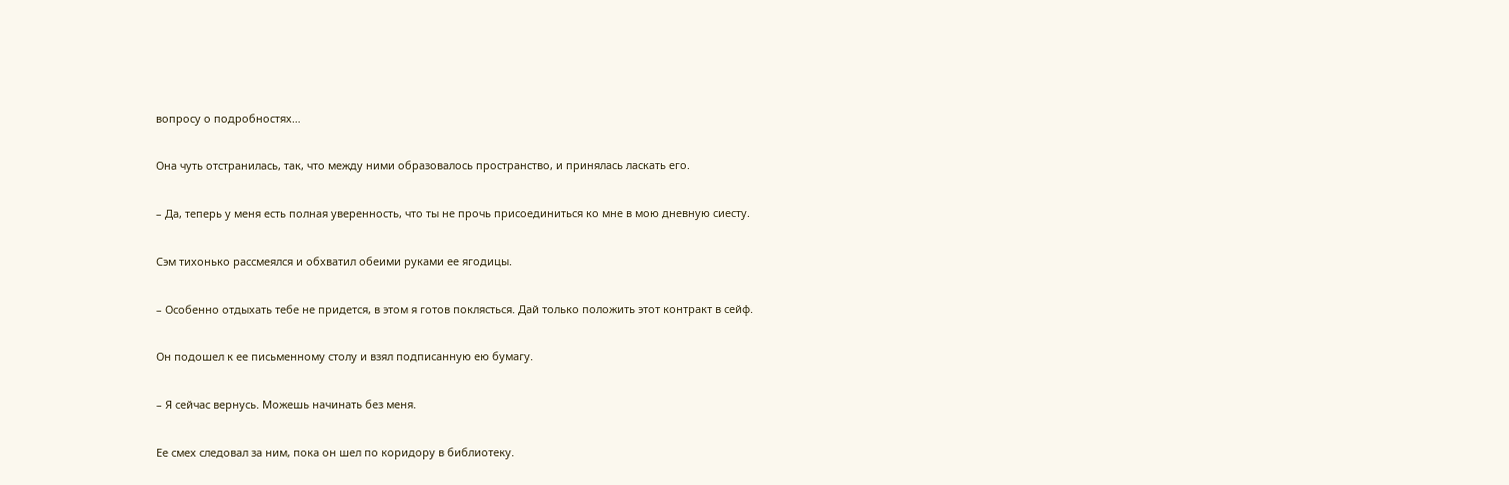вопросу о подробностях…

Она чуть отстранилась, так, что между ними образовалось пространство, и принялась ласкать его.

– Да, теперь у меня есть полная уверенность, что ты не прочь присоединиться ко мне в мою дневную сиесту.

Сэм тихонько рассмеялся и обхватил обеими руками ее ягодицы.

– Особенно отдыхать тебе не придется, в этом я готов поклясться. Дай только положить этот контракт в сейф.

Он подошел к ее письменному столу и взял подписанную ею бумагу.

– Я сейчас вернусь. Можешь начинать без меня.

Ее смех следовал за ним, пока он шел по коридору в библиотеку.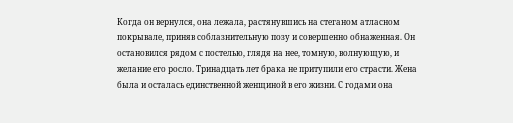Когда он вернулся, она лежала, растянувшись на стеганом атласном покрывале, приняв соблазнительную позу и совершенно обнаженная. Он остановился рядом с постелью, глядя на нее, томную, волнующую, и желание его росло. Тринадцать лет брака не притупили его страсти. Жена была и осталась единственной женщиной в его жизни. С годами она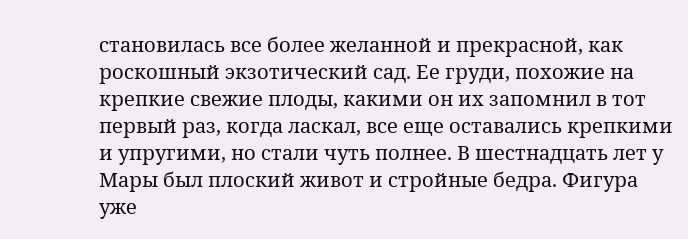становилась все более желанной и прекрасной, как роскошный экзотический сад. Ее груди, похожие на крепкие свежие плоды, какими он их запомнил в тот первый раз, когда ласкал, все еще оставались крепкими и упругими, но стали чуть полнее. В шестнадцать лет у Мары был плоский живот и стройные бедра. Фигура уже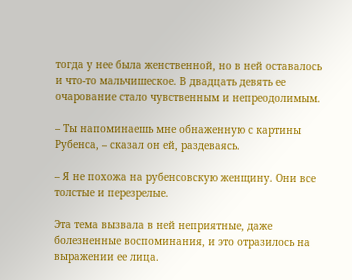тогда у нее была женственной, но в ней оставалось и что-то мальчишеское. В двадцать девять ее очарование стало чувственным и непреодолимым.

– Ты напоминаешь мне обнаженную с картины Рубенса, – сказал он ей, раздеваясь.

– Я не похожа на рубенсовскую женщину. Они все толстые и перезрелые.

Эта тема вызвала в ней неприятные, даже болезненные воспоминания, и это отразилось на выражении ее лица.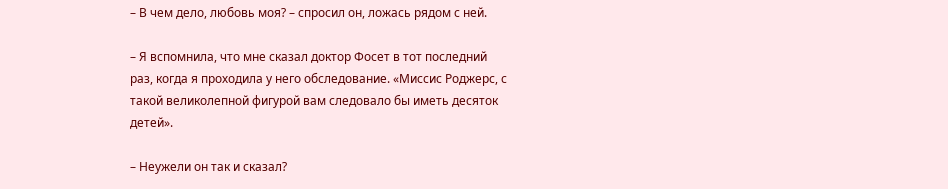– В чем дело, любовь моя? – спросил он, ложась рядом с ней.

– Я вспомнила, что мне сказал доктор Фосет в тот последний раз, когда я проходила у него обследование. «Миссис Роджерс, с такой великолепной фигурой вам следовало бы иметь десяток детей».

– Неужели он так и сказал?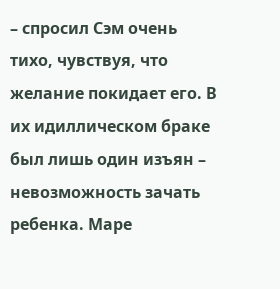– спросил Сэм очень тихо, чувствуя, что желание покидает его. В их идиллическом браке был лишь один изъян – невозможность зачать ребенка. Маре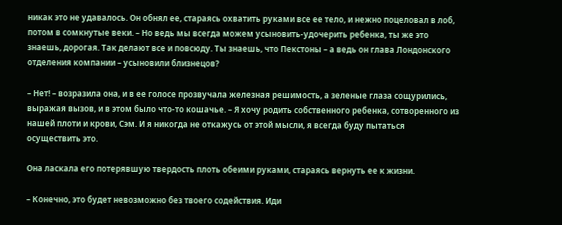никак это не удавалось. Он обнял ее, стараясь охватить руками все ее тело, и нежно поцеловал в лоб, потом в сомкнутые веки. – Но ведь мы всегда можем усыновить-удочерить ребенка, ты же это знаешь, дорогая. Так делают все и повсюду. Ты знаешь, что Пекстоны – а ведь он глава Лондонского отделения компании – усыновили близнецов?

– Нет! – возразила она, и в ее голосе прозвучала железная решимость, а зеленые глаза сощурились, выражая вызов, и в этом было что-то кошачье. – Я хочу родить собственного ребенка, сотворенного из нашей плоти и крови, Сэм. И я никогда не откажусь от этой мысли, я всегда буду пытаться осуществить это.

Она ласкала его потерявшую твердость плоть обеими руками, стараясь вернуть ее к жизни.

– Конечно, это будет невозможно без твоего содействия. Иди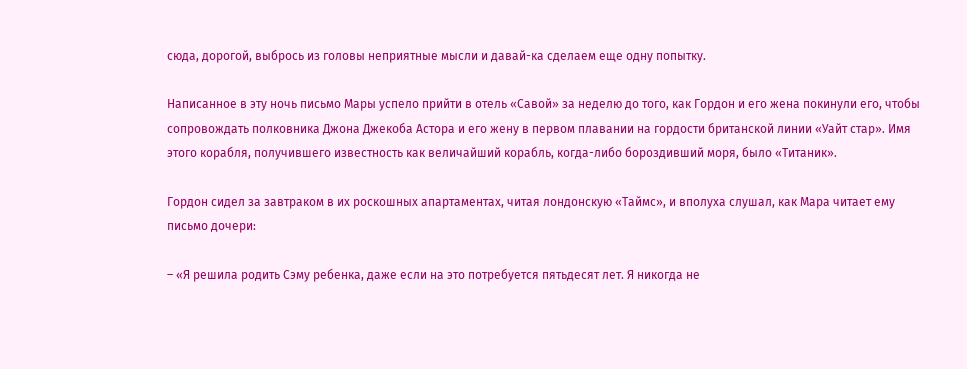сюда, дорогой, выбрось из головы неприятные мысли и давай-ка сделаем еще одну попытку.

Написанное в эту ночь письмо Мары успело прийти в отель «Савой» за неделю до того, как Гордон и его жена покинули его, чтобы сопровождать полковника Джона Джекоба Астора и его жену в первом плавании на гордости британской линии «Уайт стар». Имя этого корабля, получившего известность как величайший корабль, когда-либо бороздивший моря, было «Титаник».

Гордон сидел за завтраком в их роскошных апартаментах, читая лондонскую «Таймс», и вполуха слушал, как Мара читает ему письмо дочери:

– «Я решила родить Сэму ребенка, даже если на это потребуется пятьдесят лет. Я никогда не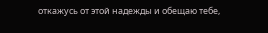откажусь от этой надежды и обещаю тебе,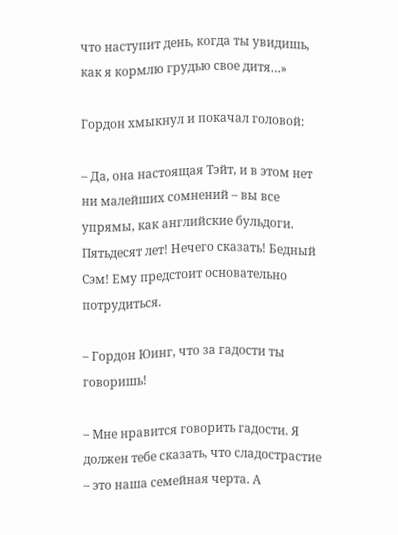что наступит день, когда ты увидишь, как я кормлю грудью свое дитя…»

Гордон хмыкнул и покачал головой:

– Да, она настоящая Тэйт, и в этом нет ни малейших сомнений – вы все упрямы, как английские бульдоги. Пятьдесят лет! Нечего сказать! Бедный Сэм! Ему предстоит основательно потрудиться.

– Гордон Юинг, что за гадости ты говоришь!

– Мне нравится говорить гадости. Я должен тебе сказать, что сладострастие – это наша семейная черта. А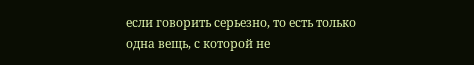если говорить серьезно, то есть только одна вещь, с которой не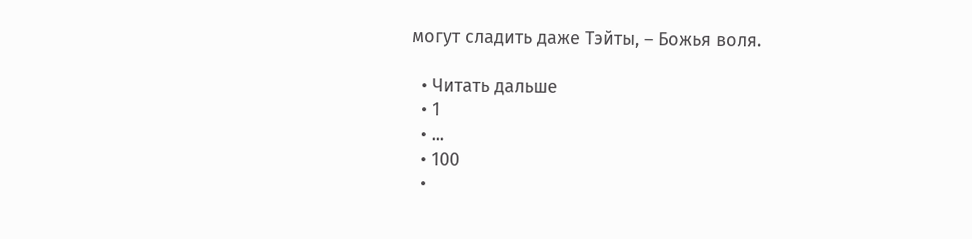могут сладить даже Тэйты, – Божья воля.

  • Читать дальше
  • 1
  • ...
  • 100
  •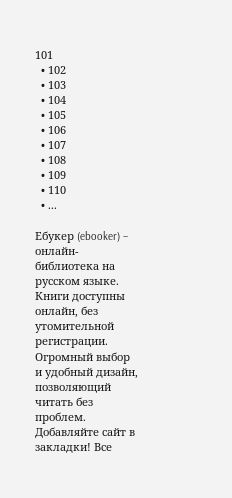101
  • 102
  • 103
  • 104
  • 105
  • 106
  • 107
  • 108
  • 109
  • 110
  • ...

Ебукер (ebooker) – онлайн-библиотека на русском языке. Книги доступны онлайн, без утомительной регистрации. Огромный выбор и удобный дизайн, позволяющий читать без проблем. Добавляйте сайт в закладки! Все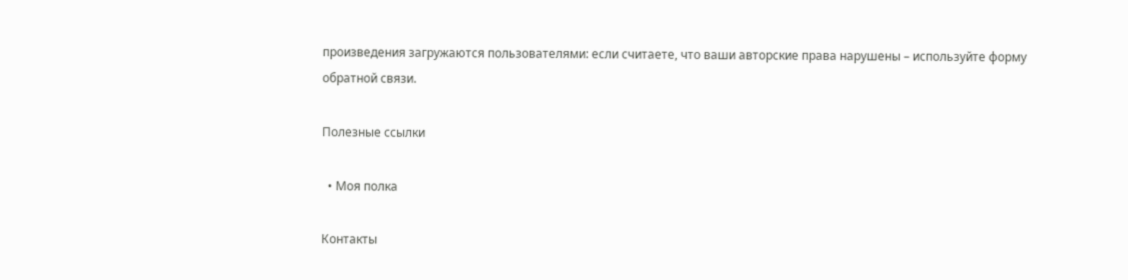произведения загружаются пользователями: если считаете, что ваши авторские права нарушены – используйте форму обратной связи.

Полезные ссылки

  • Моя полка

Контакты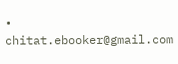• chitat.ebooker@gmail.com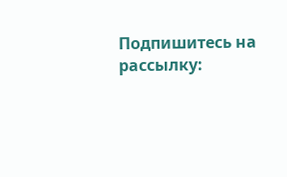Подпишитесь на рассылку: